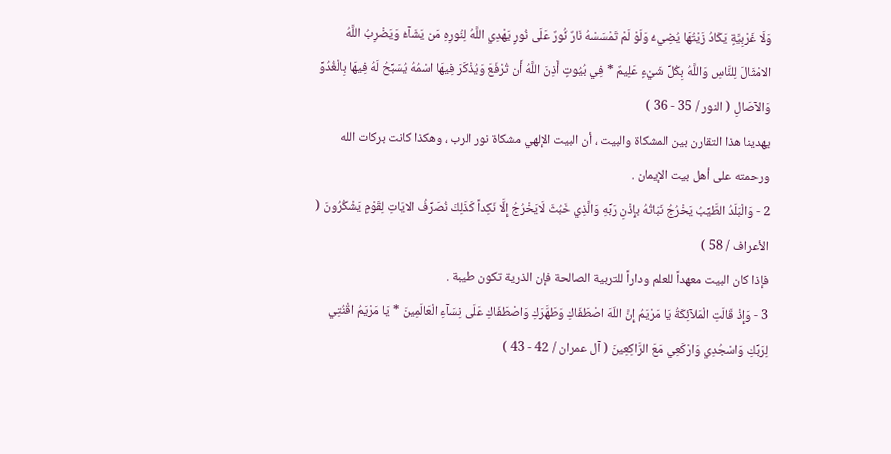وَلَا غَرْبِيَّةٍ يَكَادُ زَيْتُهَا يُضِيءُ وَلَوْ لَمْ تَمْسَسْهُ نَارٌ نُّورٌ عَلَى نُورٍ يَهْدِي اللَّهُ لِنُورِهِ مَن يَشَآءُ وَيَضْرِبُ اللَّهُ الامْثَالَ لِلنَّاسِ وَاللَّهُ بِكُلِّ شَيْءٍ عَلِيمٌ * فِي بُيُوتٍ أَذِنَ اللَّهُ أَن تُرْفَعَ وَيُذْكَرَ فِيهَا اسْمُهُ يُسَبِّحُ لَهُ فِيهَا بِالْغُدُوِّ وَالآصَالِ ( النور / 35 - 36 )
يهدينا هذا التقارن بين المشكاة والبيت ، أن البيت الإلهي مشكاة نور الرب ، وهكذا كانت بركات الله ورحمته على أهل بيت الإيمان .
2 - وَالْبَلَدُ الطَّيِّبُ يَخْرُجُ نَبَاتُهُ بإِذْنِ رَبِّهِ وَالَّذِي خَبُثَ لَايَخْرُجُ إِلَّا نَكِداً كَذَلِكَ نُصَرِّفُ الايَاتِ لِقَوْمٍ يَشْكُرُونَ ( الأعراف / 58 )
فإذا كان البيت معهداً للعلم وداراً للتربية الصالحة فإن الذرية تكون طيبة .
3 - وَإِذْ قَالَتِ الْمَلآئِكَةُ يَا مَرْيَمُ إِنَّ اللّهَ اصْطَفَاكِ وَطَهَّرَكِ وَاصْطَفَاكِ عَلَى نِسَآءِ الْعَالَمِينَ * يَا مَرْيَمُ اقْنُتِي لِرَبِّكِ وَاسْجُدِي وَارْكَعِي مَعَ الرَّاكِعِينَ ( آل عمران / 42 - 43 )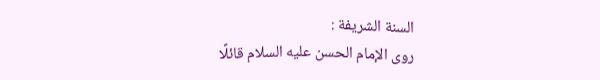السنة الشريفة :
روى الإمام الحسن عليه السلام قائلًا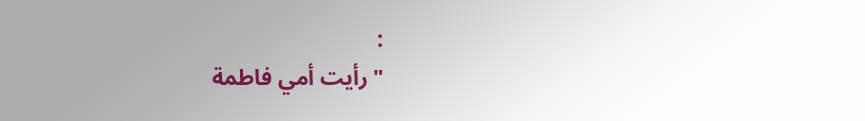:
" رأيت أمي فاطمة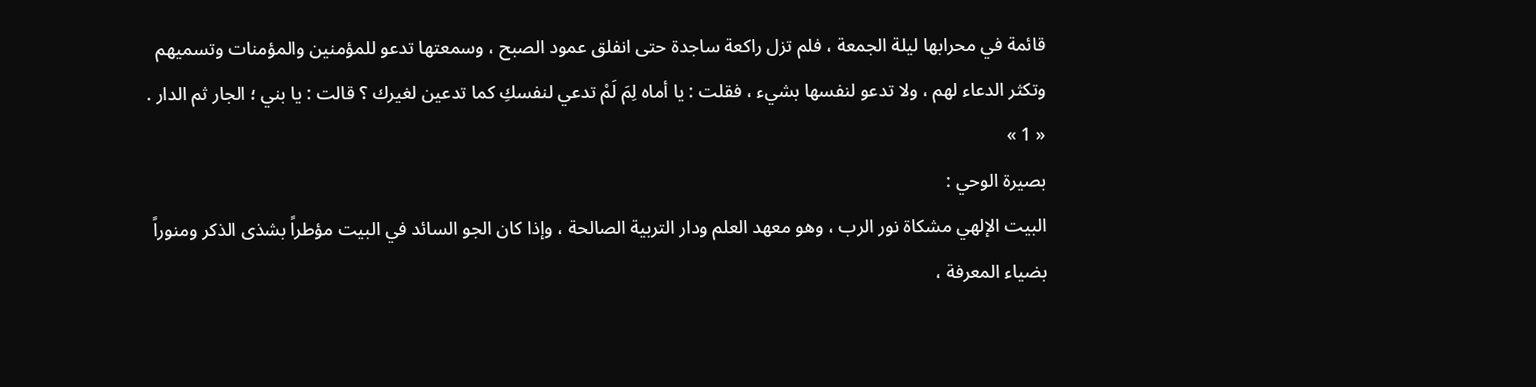قائمة في محرابها ليلة الجمعة ، فلم تزل راكعة ساجدة حتى انفلق عمود الصبح ، وسمعتها تدعو للمؤمنين والمؤمنات وتسميهم وتكثر الدعاء لهم ، ولا تدعو لنفسها بشيء ، فقلت : يا أماه لِمَ لَمْ تدعي لنفسكِ كما تدعين لغيرك ؟ قالت : يا بني ؛ الجار ثم الدار .
« 1 »
بصيرة الوحي :
البيت الإلهي مشكاة نور الرب ، وهو معهد العلم ودار التربية الصالحة ، وإذا كان الجو السائد في البيت مؤطراً بشذى الذكر ومنوراً بضياء المعرفة ،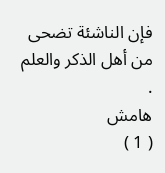فإن الناشئة تضحى من أهل الذكر والعلم .
هامش
( 1 )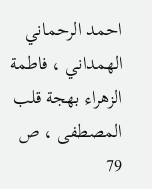احمد الرحماني الهمداني ، فاطمة الزهراء بهجة قلب المصطفى ، ص 79